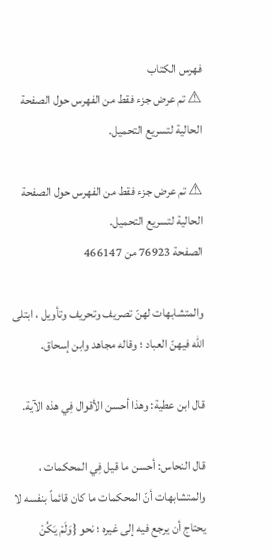فهرس الكتاب
⚠ تم عرض جزء فقط من الفهرس حول الصفحة الحالية لتسريع التحميل.

⚠ تم عرض جزء فقط من الفهرس حول الصفحة الحالية لتسريع التحميل.
الصفحة 76923 من 466147

والمتشابهات لهنّ تصريف وتحريف وتأويل ، ابتلى الله فيهنّ العباد ؛ وقاله مجاهد وابن إسحاق.

قال ابن عطية: وهذا أحسن الأقوال فِي هذه الآية.

قال النحاس: أحسن ما قيل فِي المحكمات ، والمتشابهات أنّ المحكمات ما كان قائماً بنفسه لا يحتاج أن يرجع فيه إلى غيره ؛ نحو {وَلَمْ يَكُنْ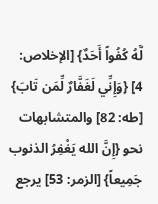لَّهُ كُفُواً أَحَدٌ} [الإخلاص: 4] {وَإِنِّي لَغَفَّارٌ لِّمَن تَابَ} [طه: 82] والمتشابهات نحو {إِنَّ الله يَغْفِرُ الذنوب جَمِيعاً} [الزمر: 53] يرجع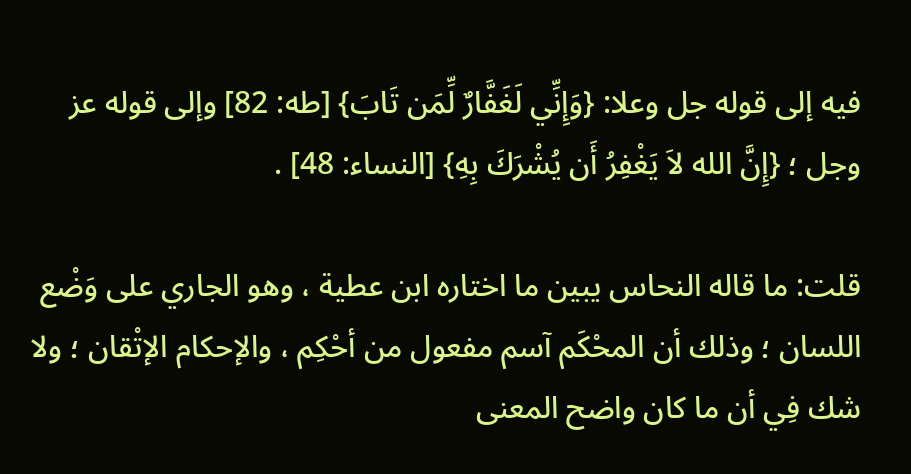فيه إلى قوله جل وعلا: {وَإِنِّي لَغَفَّارٌ لِّمَن تَابَ} [طه: 82] وإلى قوله عز وجل ؛ {إِنَّ الله لاَ يَغْفِرُ أَن يُشْرَكَ بِهِ} [النساء: 48] .

قلت: ما قاله النحاس يبين ما اختاره ابن عطية ، وهو الجاري على وَضْع اللسان ؛ وذلك أن المحْكَم آسم مفعول من أحْكِم ، والإحكام الإتْقان ؛ ولا شك فِي أن ما كان واضح المعنى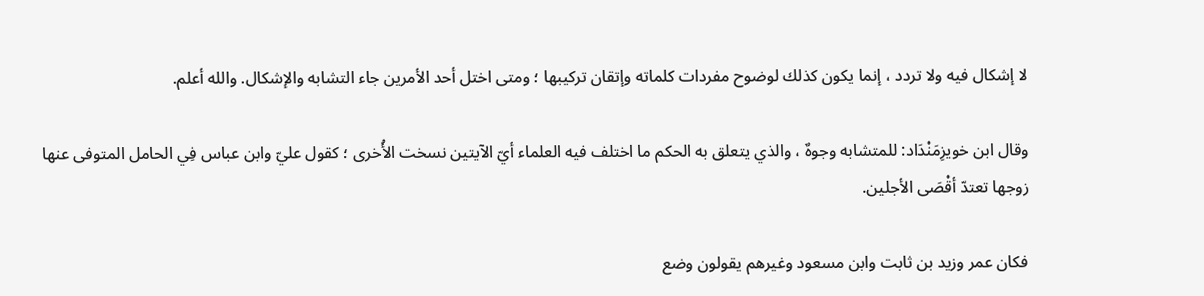لا إشكال فيه ولا تردد ، إنما يكون كذلك لوضوح مفردات كلماته وإتقان تركيبها ؛ ومتى اختل أحد الأمرين جاء التشابه والإشكال. والله أعلم.

وقال ابن خويزِمَنْدَاد: للمتشابه وجوهٌ ، والذي يتعلق به الحكم ما اختلف فيه العلماء أيّ الآيتين نسخت الأُخرى ؛ كقول عليّ وابن عباس فِي الحامل المتوفى عنها زوجها تعتدّ أقْصَى الأجلين.

فكان عمر وزيد بن ثابت وابن مسعود وغيرهم يقولون وضع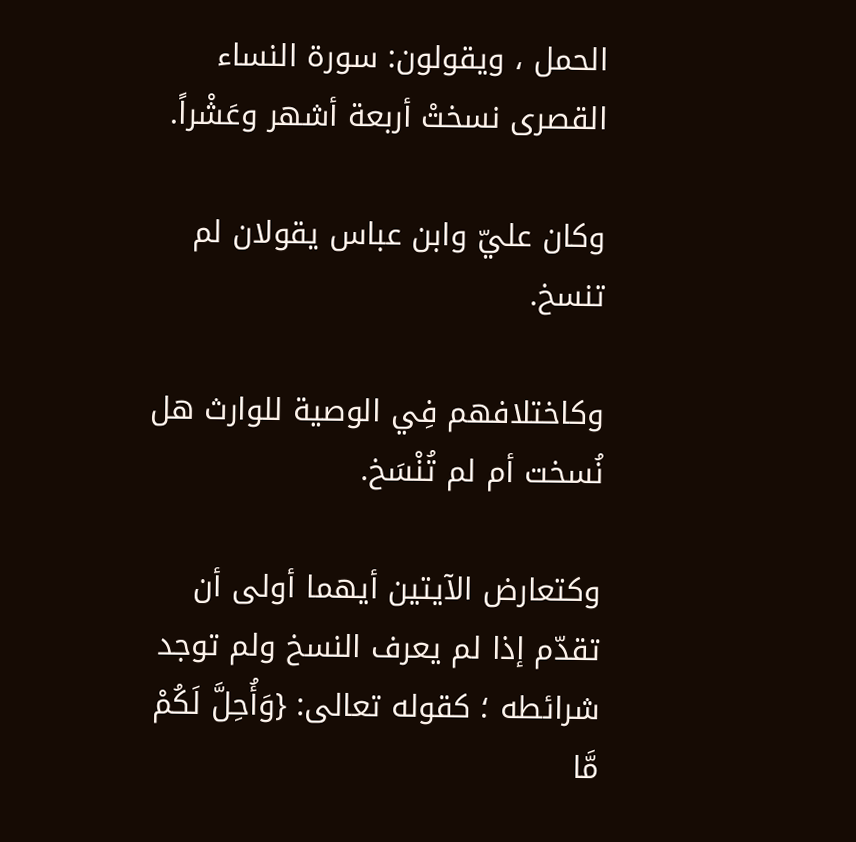الحمل ، ويقولون: سورة النساء القصرى نسختْ أربعة أشهر وعَشْراً.

وكان عليّ وابن عباس يقولان لم تنسخ.

وكاختلافهم فِي الوصية للوارث هل نُسخت أم لم تُنْسَخ.

وكتعارض الآيتين أيهما أولى أن تقدّم إذا لم يعرف النسخ ولم توجد شرائطه ؛ كقوله تعالى: {وَأُحِلَّ لَكُمْ مَّا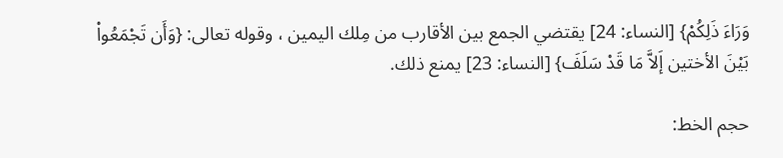وَرَاءَ ذَلِكُمْ} [النساء: 24] يقتضي الجمع بين الأقارب من مِلك اليمين ، وقوله تعالى: {وَأَن تَجْمَعُواْ بَيْنَ الأختين إَلاَّ مَا قَدْ سَلَفَ} [النساء: 23] يمنع ذلك.

حجم الخط: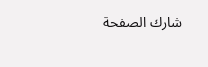شارك الصفحة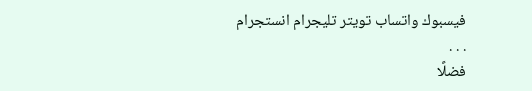فيسبوك واتساب تويتر تليجرام انستجرام
. . .
فضلًا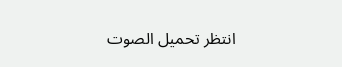انتظر تحميل الصوت